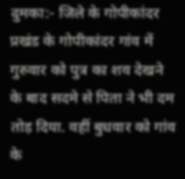दुमका:- जिले के गोपीकांदर प्रखंड के गोपीकांदर गांव में गुरुवार को पुत्र का शव देखने के बाद सदमे से पिता ने भी दम तोड़ दिया. वहीं बुधवार को गांव के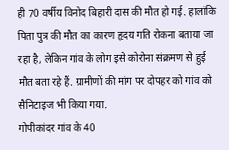ही 70 वर्षीय विनोद बिहारी दास की मौत हो गई. हालांकि पिता पुत्र की मौत का कारण हृदय गति रोकना बताया जा रहा है, लेकिन गांव के लोग इसे कोरोना संक्रमण से हुई मौत बता रहे हैं. ग्रामीणों की मांग पर दोपहर को गांव को सैनिटाइज भी किया गया.
गोपीकांदर गांव के 40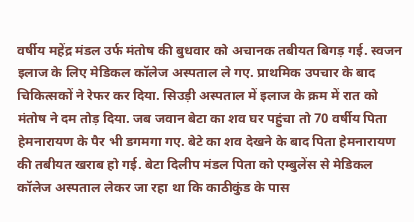वर्षीय महेंद्र मंडल उर्फ मंतोष की बुधवार को अचानक तबीयत बिगड़ गई. स्वजन इलाज के लिए मेडिकल कॉलेज अस्पताल ले गए. प्राथमिक उपचार के बाद चिकित्सकों ने रेफर कर दिया. सिउड़ी अस्पताल में इलाज के क्रम में रात को मंतोष ने दम तोड़ दिया. जब जवान बेटा का शव घर पहुंचा तो 70 वर्षीय पिता हेमनारायण के पैर भी डगमगा गए. बेटे का शव देखने के बाद पिता हेमनारायण की तबीयत खराब हो गई. बेटा दिलीप मंडल पिता को एम्बुलेंस से मेडिकल कॉलेज अस्पताल लेकर जा रहा था कि काठीकुंड के पास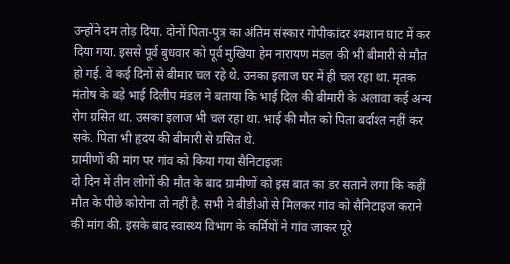उन्होंने दम तोड़ दिया. दोनों पिता-पुत्र का अंतिम संस्कार गोपीकांदर श्मशान घाट में कर दिया गया. इससे पूर्व बुधवार को पूर्व मुखिया हेम नारायण मंडल की भी बीमारी से मौत हो गई. वे कई दिनों से बीमार चल रहे थे. उनका इलाज घर में ही चल रहा था. मृतक मंतोष के बड़े भाई दिलीप मंडल ने बताया कि भाई दिल की बीमारी के अलावा कई अन्य रोग ग्रसित था. उसका इलाज भी चल रहा था. भाई की मौत को पिता बर्दाश्त नहीं कर सके. पिता भी हृदय की बीमारी से ग्रसित थे.
ग्रामीणों की मांग पर गांव को किया गया सैनिटाइजः
दो दिन में तीन लोगों की मौत के बाद ग्रामीणों को इस बात का डर सताने लगा कि कहीं मौत के पीछे कोरोना तो नहीं है. सभी ने बीडीओ से मिलकर गांव को सैनिटाइज कराने की मांग की. इसके बाद स्वास्थ्य विभाग के कर्मियों ने गांव जाकर पूरे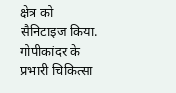क्षेत्र को सैनिटाइज किया.
गोपीकांदर के प्रभारी चिकित्सा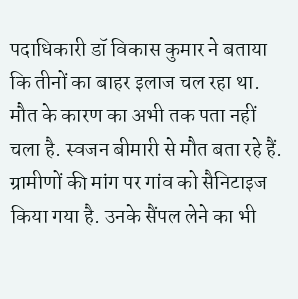पदाधिकारी डॉ विकास कुमार ने बताया कि तीनों का बाहर इलाज चल रहा था. मौत के कारण का अभी तक पता नहीं चला है. स्वजन बीमारी से मौत बता रहे हैं. ग्रामीणों की मांग पर गांव को सैनिटाइज किया गया है. उनके सैंपल लेने का भी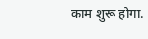काम शुरू होगा.